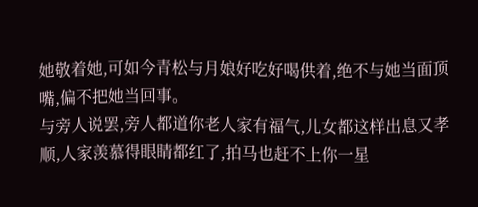她敬着她,可如今青松与月娘好吃好喝供着,绝不与她当面顶嘴,偏不把她当回事。
与旁人说罢,旁人都道你老人家有福气,儿女都这样出息又孝顺,人家羡慕得眼睛都红了,拍马也赶不上你一星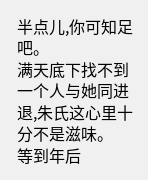半点儿,你可知足吧。
满天底下找不到一个人与她同进退,朱氏这心里十分不是滋味。
等到年后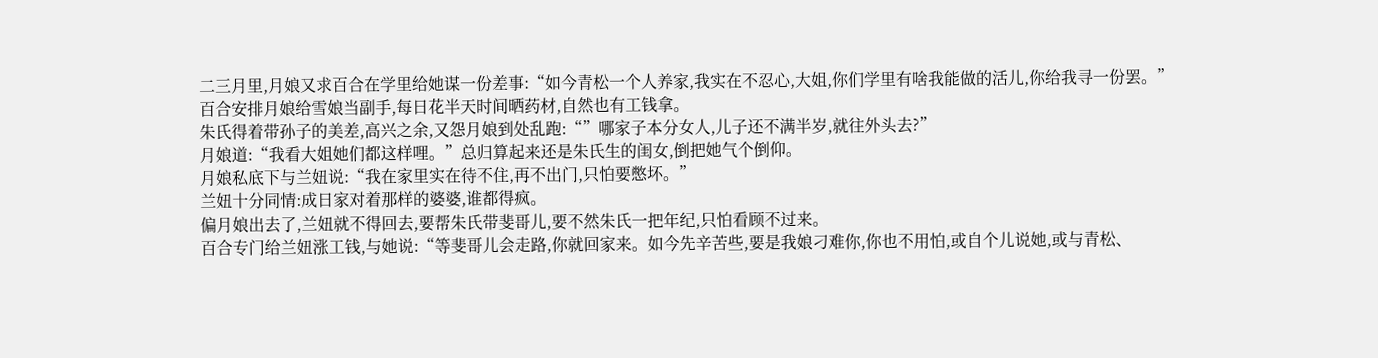二三月里,月娘又求百合在学里给她谋一份差事:“如今青松一个人养家,我实在不忍心,大姐,你们学里有啥我能做的活儿,你给我寻一份罢。”
百合安排月娘给雪娘当副手,每日花半天时间晒药材,自然也有工钱拿。
朱氏得着带孙子的美差,高兴之余,又怨月娘到处乱跑:“”哪家子本分女人,儿子还不满半岁,就往外头去?”
月娘道:“我看大姐她们都这样哩。”总归算起来还是朱氏生的闺女,倒把她气个倒仰。
月娘私底下与兰妞说:“我在家里实在待不住,再不出门,只怕要憋坏。”
兰妞十分同情:成日家对着那样的婆婆,谁都得疯。
偏月娘出去了,兰妞就不得回去,要帮朱氏带斐哥儿,要不然朱氏一把年纪,只怕看顾不过来。
百合专门给兰妞涨工钱,与她说:“等斐哥儿会走路,你就回家来。如今先辛苦些,要是我娘刁难你,你也不用怕,或自个儿说她,或与青松、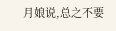月娘说,总之不要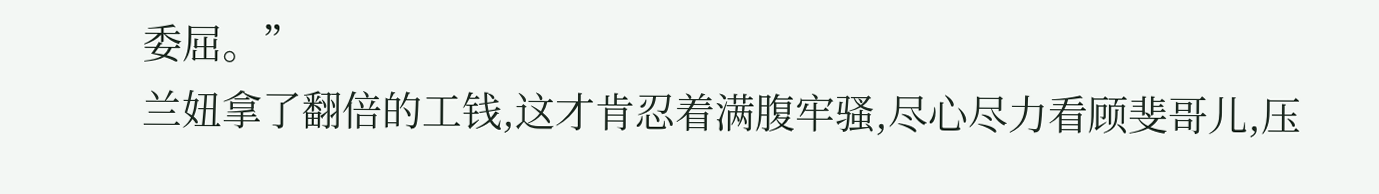委屈。”
兰妞拿了翻倍的工钱,这才肯忍着满腹牢骚,尽心尽力看顾斐哥儿,压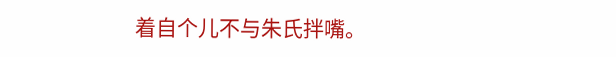着自个儿不与朱氏拌嘴。